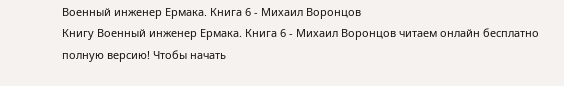Военный инженер Ермака. Книга 6 - Михаил Воронцов
Книгу Военный инженер Ермака. Книга 6 - Михаил Воронцов читаем онлайн бесплатно полную версию! Чтобы начать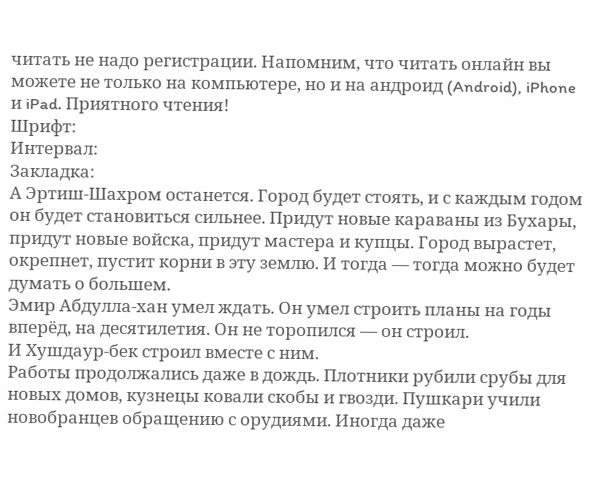читать не надо регистрации. Напомним, что читать онлайн вы можете не только на компьютере, но и на андроид (Android), iPhone и iPad. Приятного чтения!
Шрифт:
Интервал:
Закладка:
А Эртиш-Шахром останется. Город будет стоять, и с каждым годом он будет становиться сильнее. Придут новые караваны из Бухары, придут новые войска, придут мастера и купцы. Город вырастет, окрепнет, пустит корни в эту землю. И тогда — тогда можно будет думать о большем.
Эмир Абдулла-хан умел ждать. Он умел строить планы на годы вперёд, на десятилетия. Он не торопился — он строил.
И Хушдаур-бек строил вместе с ним.
Работы продолжались даже в дождь. Плотники рубили срубы для новых домов, кузнецы ковали скобы и гвозди. Пушкари учили новобранцев обращению с орудиями. Иногда даже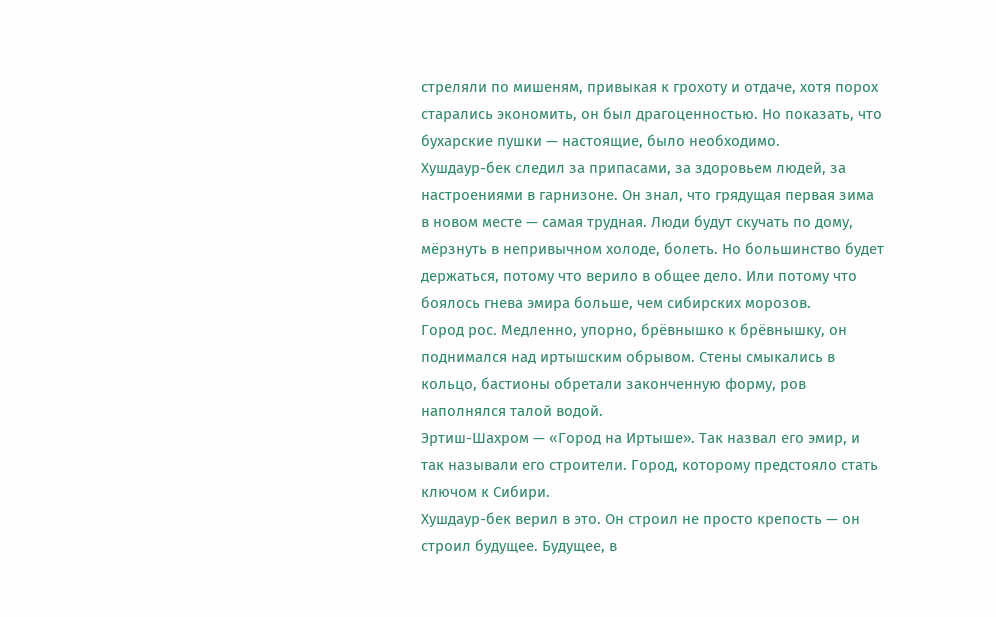стреляли по мишеням, привыкая к грохоту и отдаче, хотя порох старались экономить, он был драгоценностью. Но показать, что бухарские пушки — настоящие, было необходимо.
Хушдаур-бек следил за припасами, за здоровьем людей, за настроениями в гарнизоне. Он знал, что грядущая первая зима в новом месте — самая трудная. Люди будут скучать по дому, мёрзнуть в непривычном холоде, болеть. Но большинство будет держаться, потому что верило в общее дело. Или потому что боялось гнева эмира больше, чем сибирских морозов.
Город рос. Медленно, упорно, брёвнышко к брёвнышку, он поднимался над иртышским обрывом. Стены смыкались в кольцо, бастионы обретали законченную форму, ров наполнялся талой водой.
Эртиш-Шахром — «Город на Иртыше». Так назвал его эмир, и так называли его строители. Город, которому предстояло стать ключом к Сибири.
Хушдаур-бек верил в это. Он строил не просто крепость — он строил будущее. Будущее, в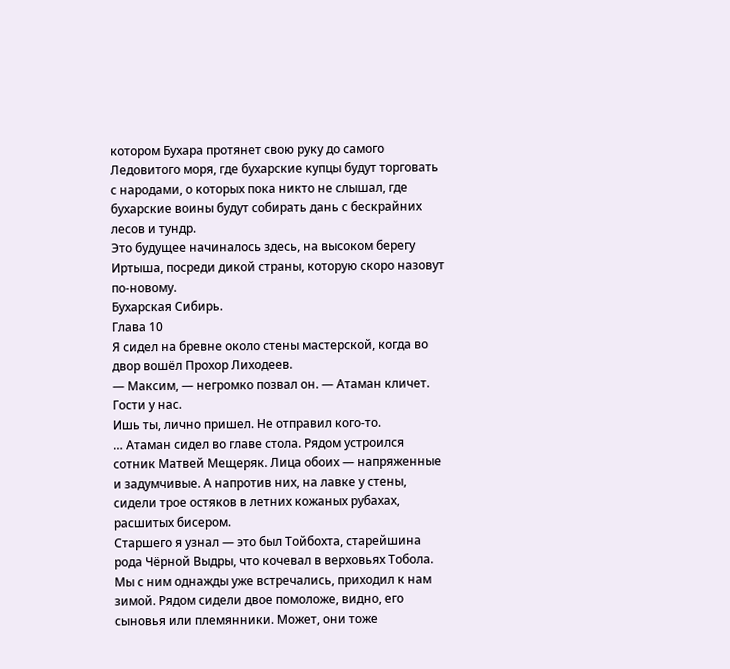котором Бухара протянет свою руку до самого Ледовитого моря, где бухарские купцы будут торговать с народами, о которых пока никто не слышал, где бухарские воины будут собирать дань с бескрайних лесов и тундр.
Это будущее начиналось здесь, на высоком берегу Иртыша, посреди дикой страны, которую скоро назовут по-новому.
Бухарская Сибирь.
Глава 10
Я сидел на бревне около стены мастерской, когда во двор вошёл Прохор Лиходеев.
— Максим, — негромко позвал он. — Атаман кличет. Гости у нас.
Ишь ты, лично пришел. Не отправил кого-то.
… Атаман сидел во главе стола. Рядом устроился сотник Матвей Мещеряк. Лица обоих — напряженные и задумчивые. А напротив них, на лавке у стены, сидели трое остяков в летних кожаных рубахах, расшитых бисером.
Старшего я узнал — это был Тойбохта, старейшина рода Чёрной Выдры, что кочевал в верховьях Тобола. Мы с ним однажды уже встречались, приходил к нам зимой. Рядом сидели двое помоложе, видно, его сыновья или племянники. Может, они тоже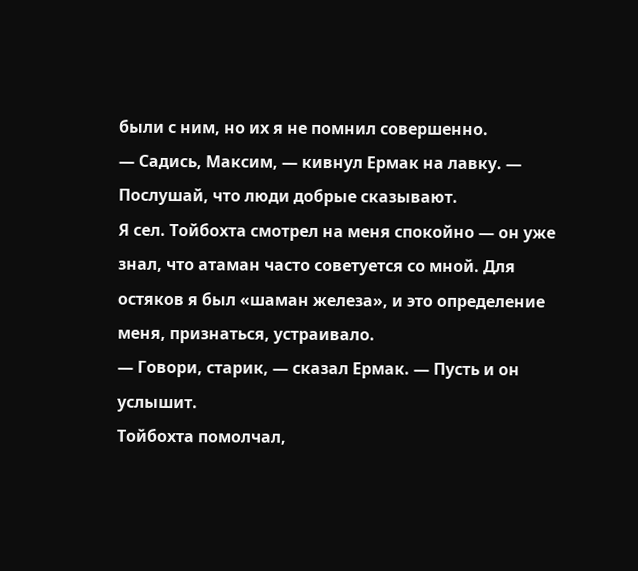были с ним, но их я не помнил совершенно.
— Садись, Максим, — кивнул Ермак на лавку. — Послушай, что люди добрые сказывают.
Я сел. Тойбохта смотрел на меня спокойно — он уже знал, что атаман часто советуется со мной. Для остяков я был «шаман железа», и это определение меня, признаться, устраивало.
— Говори, старик, — сказал Ермак. — Пусть и он услышит.
Тойбохта помолчал,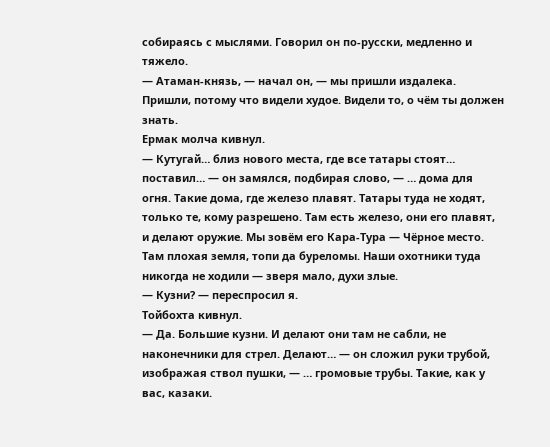собираясь с мыслями. Говорил он по-русски, медленно и тяжело.
— Атаман-князь, — начал он, — мы пришли издалека. Пришли, потому что видели худое. Видели то, о чём ты должен знать.
Ермак молча кивнул.
— Кутугай… близ нового места, где все татары стоят… поставил… — он замялся, подбирая слово, — … дома для огня. Такие дома, где железо плавят. Татары туда не ходят, только те, кому разрешено. Там есть железо, они его плавят, и делают оружие. Мы зовём его Кара-Тура — Чёрное место. Там плохая земля, топи да буреломы. Наши охотники туда никогда не ходили — зверя мало, духи злые.
— Кузни? — переспросил я.
Тойбохта кивнул.
— Да. Большие кузни. И делают они там не сабли, не наконечники для стрел. Делают… — он сложил руки трубой, изображая ствол пушки, — … громовые трубы. Такие, как у вас, казаки.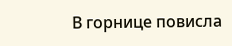В горнице повисла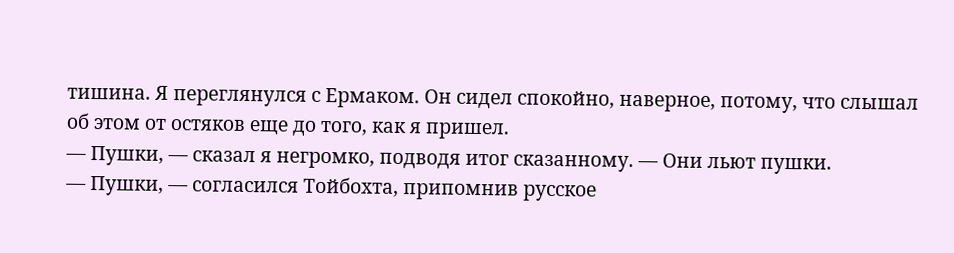тишина. Я переглянулся с Ермаком. Он сидел спокойно, наверное, потому, что слышал об этом от остяков еще до того, как я пришел.
— Пушки, — сказал я негромко, подводя итог сказанному. — Они льют пушки.
— Пушки, — согласился Тойбохта, припомнив русское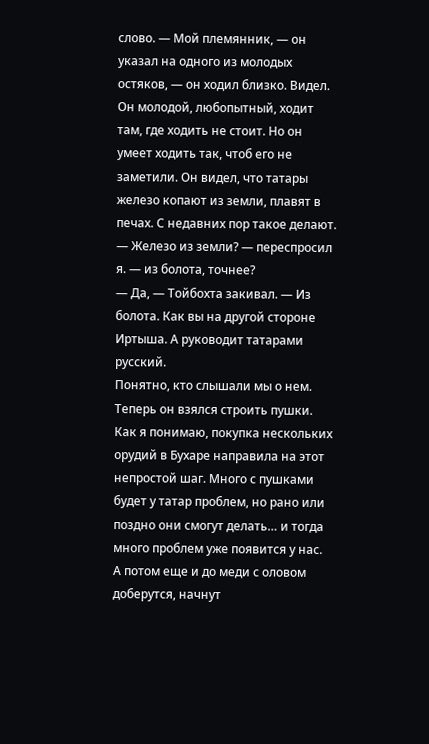слово. — Мой племянник, — он указал на одного из молодых остяков, — он ходил близко. Видел. Он молодой, любопытный, ходит там, где ходить не стоит. Но он умеет ходить так, чтоб его не заметили. Он видел, что татары железо копают из земли, плавят в печах. С недавних пор такое делают.
— Железо из земли? — переспросил я. — из болота, точнее?
— Да, — Тойбохта закивал. — Из болота. Как вы на другой стороне Иртыша. А руководит татарами русский.
Понятно, кто слышали мы о нем. Теперь он взялся строить пушки. Как я понимаю, покупка нескольких орудий в Бухаре направила на этот непростой шаг. Много с пушками будет у татар проблем, но рано или поздно они смогут делать… и тогда много проблем уже появится у нас.
А потом еще и до меди с оловом доберутся, начнут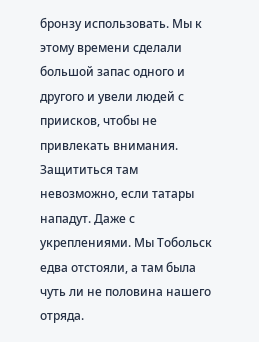бронзу использовать. Мы к этому времени сделали большой запас одного и другого и увели людей с приисков, чтобы не привлекать внимания. Защититься там невозможно, если татары нападут. Даже с укреплениями. Мы Тобольск едва отстояли, а там была чуть ли не половина нашего отряда.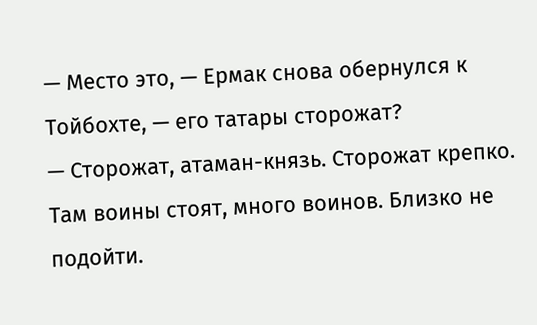— Место это, — Ермак снова обернулся к Тойбохте, — его татары сторожат?
— Сторожат, атаман-князь. Сторожат крепко. Там воины стоят, много воинов. Близко не подойти.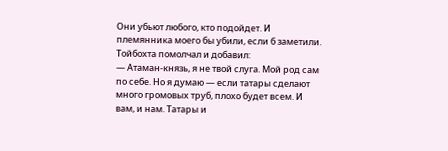Они убьют любого, кто подойдет. И племянника моего бы убили, если б заметили.
Тойбохта помолчал и добавил:
— Атаман-князь, я не твой слуга. Мой род сам по себе. Но я думаю — если татары сделают много громовых труб, плохо будет всем. И вам, и нам. Татары и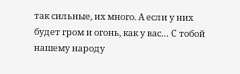так сильные, их много. А если у них будет гром и огонь, как у вас… С тобой нашему народу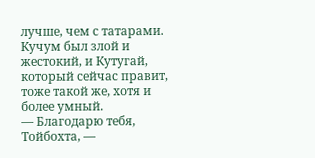лучше, чем с татарами. Кучум был злой и жестокий, и Кутугай, который сейчас правит, тоже такой же, хотя и более умный.
— Благодарю тебя, Тойбохта, —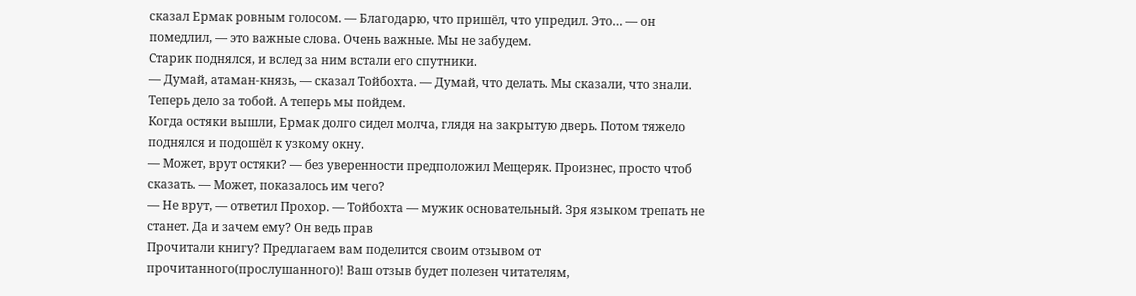сказал Ермак ровным голосом. — Благодарю, что пришёл, что упредил. Это… — он помедлил, — это важные слова. Очень важные. Мы не забудем.
Старик поднялся, и вслед за ним встали его спутники.
— Думай, атаман-князь, — сказал Тойбохта. — Думай, что делать. Мы сказали, что знали. Теперь дело за тобой. А теперь мы пойдем.
Когда остяки вышли, Ермак долго сидел молча, глядя на закрытую дверь. Потом тяжело поднялся и подошёл к узкому окну.
— Может, врут остяки? — без уверенности предположил Мещеряк. Произнес, просто чтоб сказать. — Может, показалось им чего?
— Не врут, — ответил Прохор. — Тойбохта — мужик основательный. Зря языком трепать не станет. Да и зачем ему? Он ведь прав
Прочитали книгу? Предлагаем вам поделится своим отзывом от прочитанного(прослушанного)! Ваш отзыв будет полезен читателям,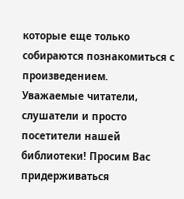которые еще только собираются познакомиться с произведением.
Уважаемые читатели, слушатели и просто посетители нашей библиотеки! Просим Вас придерживаться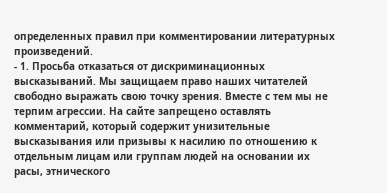определенных правил при комментировании литературных произведений.
- 1. Просьба отказаться от дискриминационных высказываний. Мы защищаем право наших читателей свободно выражать свою точку зрения. Вместе с тем мы не терпим агрессии. На сайте запрещено оставлять комментарий, который содержит унизительные высказывания или призывы к насилию по отношению к отдельным лицам или группам людей на основании их расы, этнического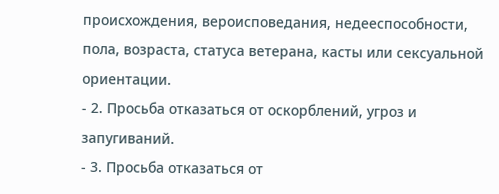происхождения, вероисповедания, недееспособности, пола, возраста, статуса ветерана, касты или сексуальной ориентации.
- 2. Просьба отказаться от оскорблений, угроз и запугиваний.
- 3. Просьба отказаться от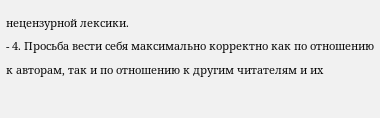нецензурной лексики.
- 4. Просьба вести себя максимально корректно как по отношению к авторам, так и по отношению к другим читателям и их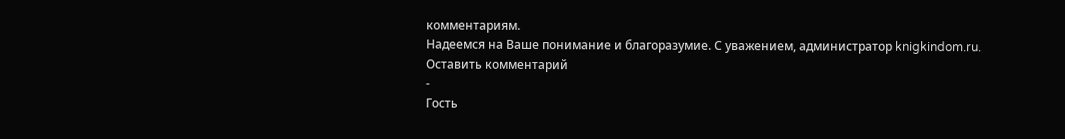комментариям.
Надеемся на Ваше понимание и благоразумие. С уважением, администратор knigkindom.ru.
Оставить комментарий
-
Гость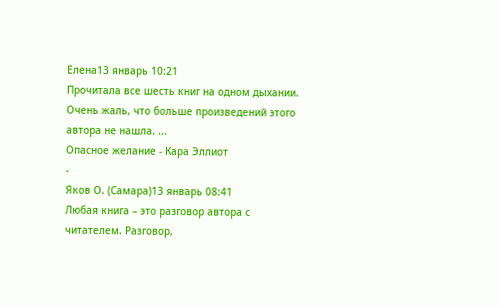Елена13 январь 10:21
Прочитала все шесть книг на одном дыхании. Очень жаль, что больше произведений этого автора не нашла. ...
Опасное желание - Кара Эллиот
-
Яков О. (Самара)13 январь 08:41
Любая книга – это разговор автора с читателем. Разговор,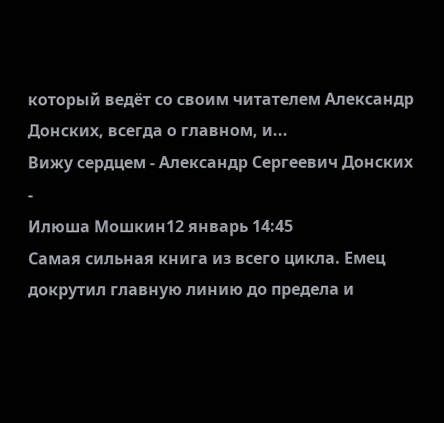который ведёт со своим читателем Александр Донских, всегда о главном, и...
Вижу сердцем - Александр Сергеевич Донских
-
Илюша Мошкин12 январь 14:45
Самая сильная книга из всего цикла. Емец докрутил главную линию до предела и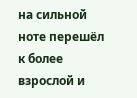на сильной ноте перешёл к более взрослой и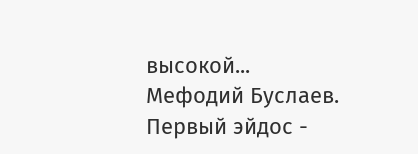высокой...
Мефодий Буслаев. Первый эйдос -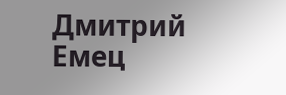Дмитрий Емец